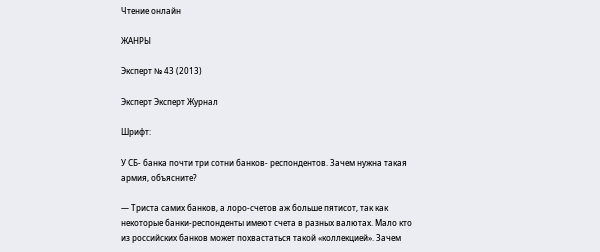Чтение онлайн

ЖАНРЫ

Эксперт № 43 (2013)

Эксперт Эксперт Журнал

Шрифт:

У СБ- банка почти три сотни банков- респондентов. Зачем нужна такая армия, объясните?

— Триста самих банков, а лоро-счетов аж больше пятисот, так как некоторые банки-респонденты имеют счета в разных валютах. Мало кто из российских банков может похвастаться такой «коллекцией». Зачем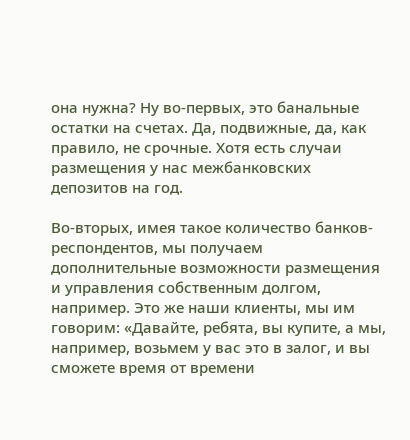она нужна? Ну во-первых, это банальные остатки на счетах. Да, подвижные, да, как правило, не срочные. Хотя есть случаи размещения у нас межбанковских депозитов на год.

Во-вторых, имея такое количество банков-респондентов, мы получаем дополнительные возможности размещения и управления собственным долгом, например. Это же наши клиенты, мы им говорим: «Давайте, ребята, вы купите, а мы, например, возьмем у вас это в залог, и вы сможете время от времени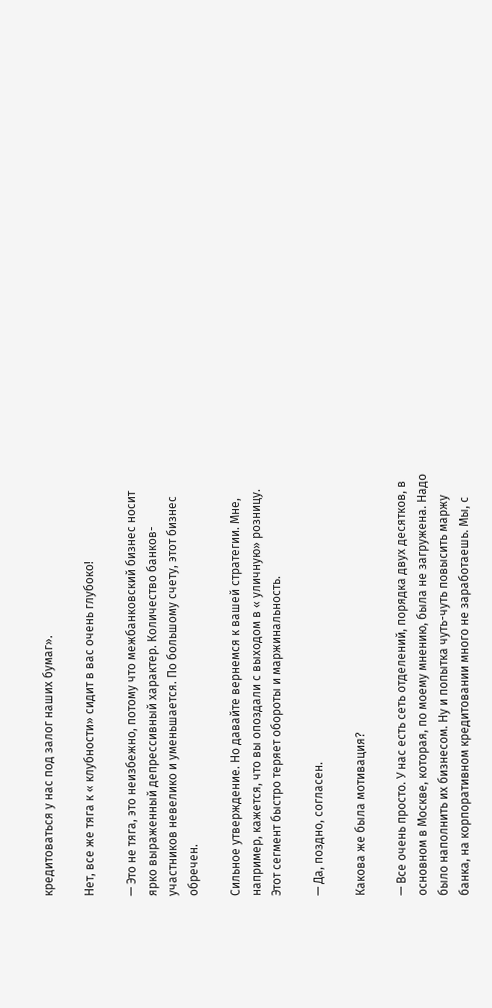кредитоваться у нас под залог наших бумаг».

Нет, все же тяга к « клубности» сидит в вас очень глубоко!

— Это не тяга, это неизбежно, потому что межбанковский бизнес носит ярко выраженный депрессивный характер. Количество банков-участников невелико и уменьшается. По большому счету, этот бизнес обречен.

Сильное утверждение. Но давайте вернемся к вашей стратегии. Мне, например, кажется, что вы опоздали с выходом в « уличную» розницу. Этот сегмент быстро теряет обороты и маржинальность.

— Да, поздно, согласен.

Какова же была мотивация?

— Все очень просто. У нас есть сеть отделений, порядка двух десятков, в основном в Москве, которая, по моему мнению, была не загружена. Надо было наполнить их бизнесом. Ну и попытка чуть-чуть повысить маржу банка, на корпоративном кредитовании много не заработаешь. Мы, с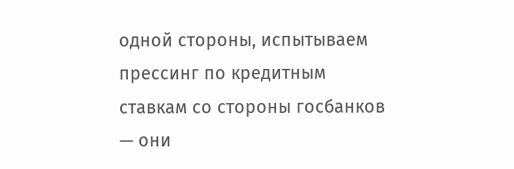одной стороны, испытываем прессинг по кредитным ставкам со стороны госбанков — они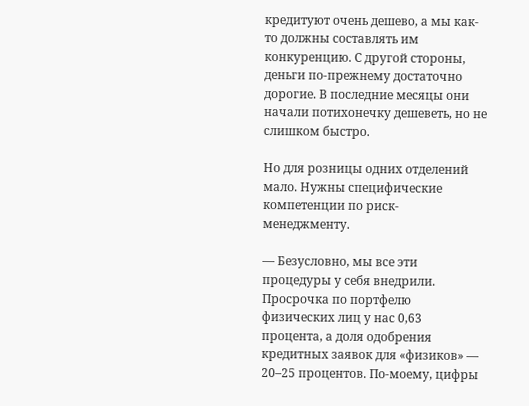кредитуют очень дешево, а мы как-то должны составлять им конкуренцию. С другой стороны, деньги по-прежнему достаточно дорогие. В последние месяцы они начали потихонечку дешеветь, но не слишком быстро.

Но для розницы одних отделений мало. Нужны специфические компетенции по риск- менеджменту.

— Безусловно, мы все эти процедуры у себя внедрили. Просрочка по портфелю физических лиц у нас 0,63 процента, а доля одобрения кредитных заявок для «физиков» — 20–25 процентов. По-моему, цифры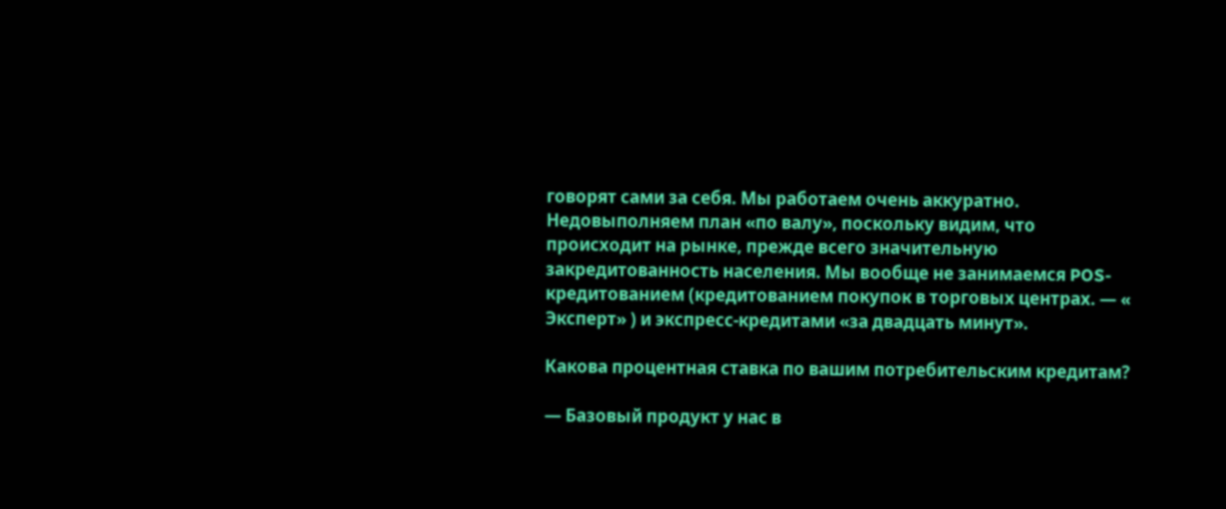говорят сами за себя. Мы работаем очень аккуратно. Недовыполняем план «по валу», поскольку видим, что происходит на рынке, прежде всего значительную закредитованность населения. Мы вообще не занимаемся POS-кредитованием (кредитованием покупок в торговых центрах. — « Эксперт» ) и экспресс-кредитами «за двадцать минут».

Какова процентная ставка по вашим потребительским кредитам?

— Базовый продукт у нас в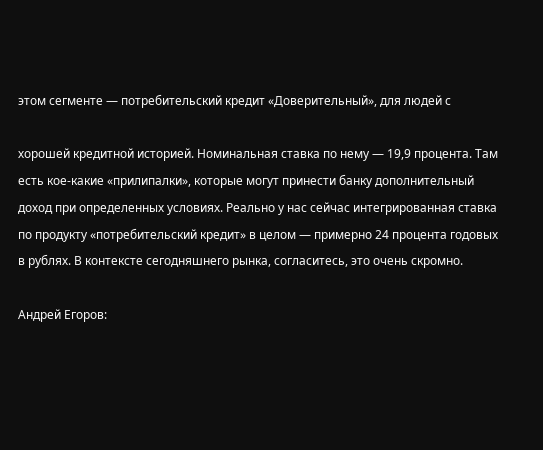этом сегменте — потребительский кредит «Доверительный», для людей с

хорошей кредитной историей. Номинальная ставка по нему — 19,9 процента. Там есть кое-какие «прилипалки», которые могут принести банку дополнительный доход при определенных условиях. Реально у нас сейчас интегрированная ставка по продукту «потребительский кредит» в целом — примерно 24 процента годовых в рублях. В контексте сегодняшнего рынка, согласитесь, это очень скромно.

Андрей Егоров: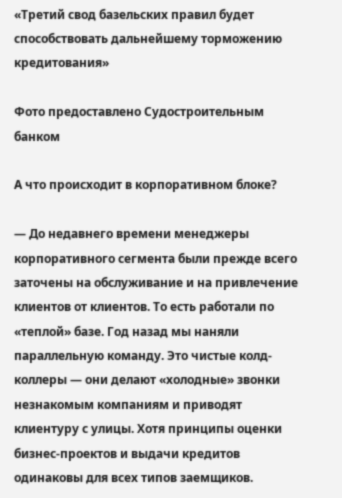«Третий свод базельских правил будет способствовать дальнейшему торможению кредитования»

Фото предоставлено Судостроительным банком

А что происходит в корпоративном блоке?

— До недавнего времени менеджеры корпоративного сегмента были прежде всего заточены на обслуживание и на привлечение клиентов от клиентов. То есть работали по «теплой» базе. Год назад мы наняли параллельную команду. Это чистые колд-коллеры — они делают «холодные» звонки незнакомым компаниям и приводят клиентуру с улицы. Хотя принципы оценки бизнес-проектов и выдачи кредитов одинаковы для всех типов заемщиков.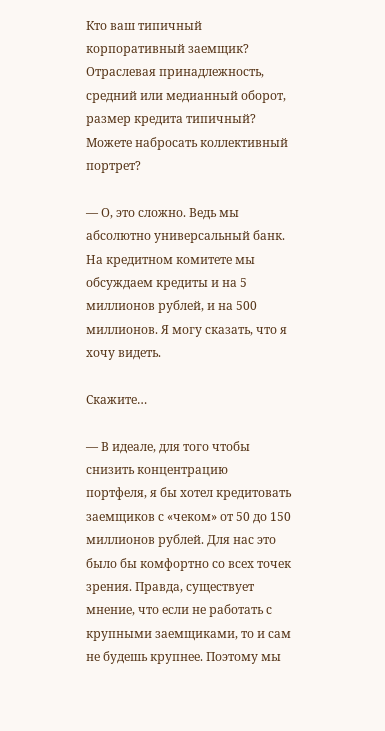Кто ваш типичный корпоративный заемщик? Отраслевая принадлежность, средний или медианный оборот, размер кредита типичный? Можете набросать коллективный портрет?

— О, это сложно. Ведь мы абсолютно универсальный банк. На кредитном комитете мы обсуждаем кредиты и на 5 миллионов рублей, и на 500 миллионов. Я могу сказать, что я хочу видеть.

Скажите…

— В идеале, для того чтобы снизить концентрацию портфеля, я бы хотел кредитовать заемщиков с «чеком» от 50 до 150 миллионов рублей. Для нас это было бы комфортно со всех точек зрения. Правда, существует мнение, что если не работать с крупными заемщиками, то и сам не будешь крупнее. Поэтому мы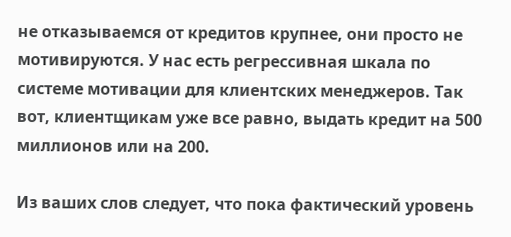не отказываемся от кредитов крупнее, они просто не мотивируются. У нас есть регрессивная шкала по системе мотивации для клиентских менеджеров. Так вот, клиентщикам уже все равно, выдать кредит на 500 миллионов или на 200.

Из ваших слов следует, что пока фактический уровень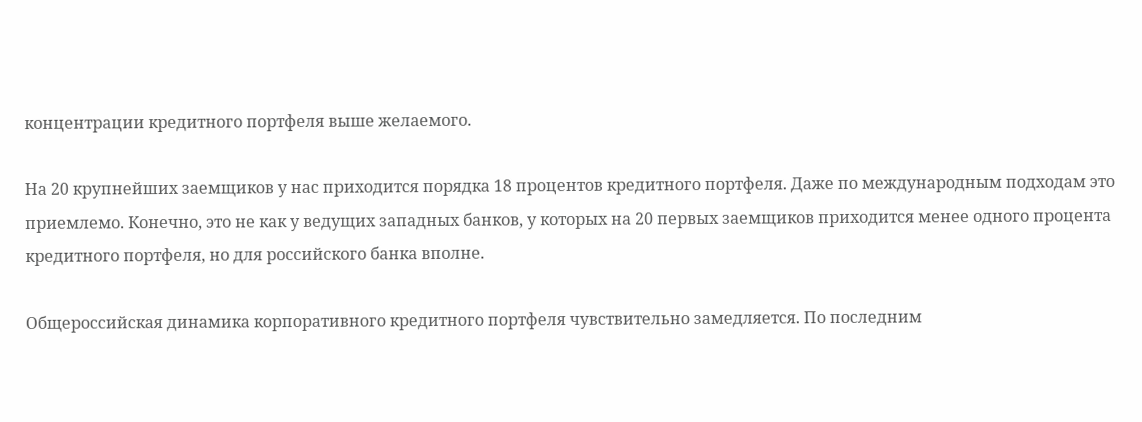концентрации кредитного портфеля выше желаемого.

На 20 крупнейших заемщиков у нас приходится порядка 18 процентов кредитного портфеля. Даже по международным подходам это приемлемо. Конечно, это не как у ведущих западных банков, у которых на 20 первых заемщиков приходится менее одного процента кредитного портфеля, но для российского банка вполне.

Общероссийская динамика корпоративного кредитного портфеля чувствительно замедляется. По последним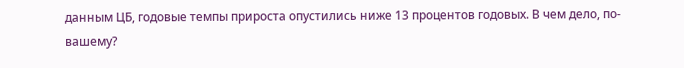данным ЦБ, годовые темпы прироста опустились ниже 13 процентов годовых. В чем дело, по- вашему?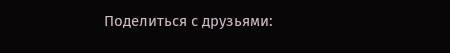Поделиться с друзьями: